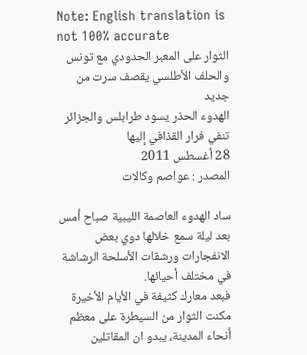Note: English translation is not 100% accurate
الثوار على المعبر الحدودي مع تونس والحلف الأطلسي يقصف سرت من جديد
الهدوء الحذر يسود طرابلس والجزائر تنفي فرار القذافي إليها
28 أغسطس 2011
المصدر : عواصم وكالات

ساد الهدوء العاصمة الليبية صباح أمس بعد ليلة سمع خلالها دوي بعض الانفجارات ورشقات الأسلحة الرشاشة في مختلف أحيائها.
فبعد معارك كثيفة في الأيام الأخيرة مكنت الثوار من السيطرة على معظم أنحاء المدينة، يبدو ان المقاتلين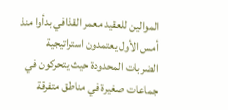الموالين للعقيد معمر القذافي بدأوا منذ أمس الأول يعتمدون استراتيجية الضربات المحدودة حيث يتحركون في جماعات صغيرة في مناطق متفرقة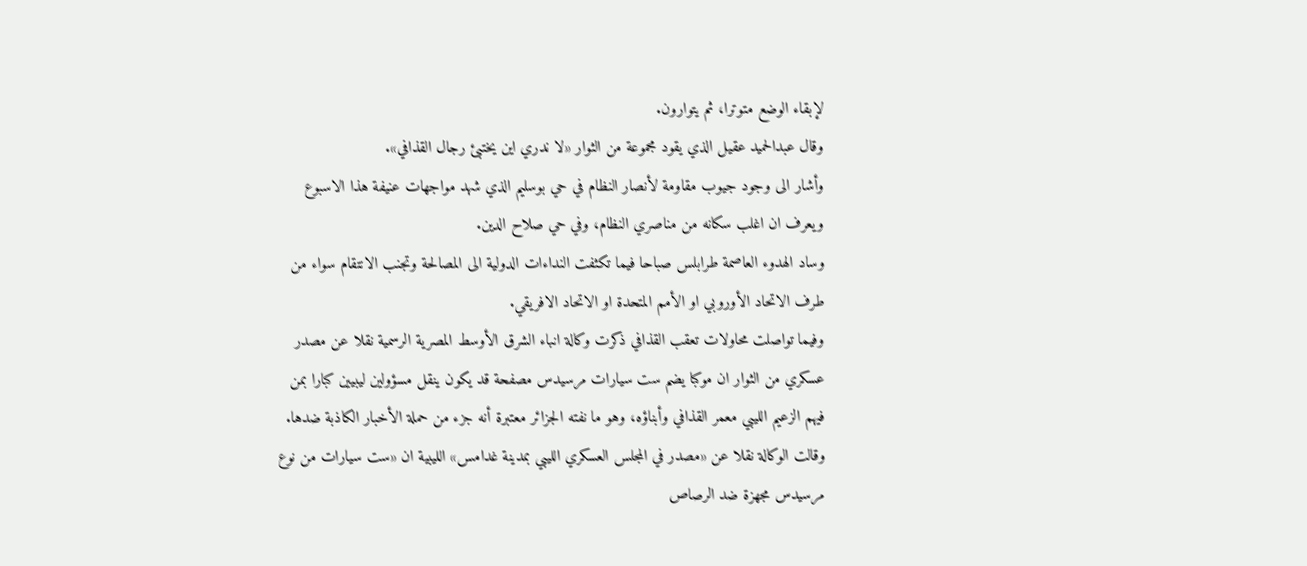لإبقاء الوضع متوترا، ثم يتوارون.
وقال عبدالحميد عقيل الذي يقود مجموعة من الثوار «لا ندري اين يختبئ رجال القذافي».
وأشار الى وجود جيوب مقاومة لأنصار النظام في حي بوسليم الذي شهد مواجهات عنيفة هذا الاسبوع ويعرف ان اغلب سكانه من مناصري النظام، وفي حي صلاح الدين.
وساد الهدوء العاصمة طرابلس صباحا فيما تكثفت النداءات الدولية الى المصالحة وتجنب الانتقام سواء من طرف الاتحاد الأوروبي او الأمم المتحدة او الاتحاد الافريقي.
وفيما تواصلت محاولات تعقب القذافي ذكرت وكالة انباء الشرق الأوسط المصرية الرسمية نقلا عن مصدر عسكري من الثوار ان موكبا يضم ست سيارات مرسيدس مصفحة قد يكون ينقل مسؤولين ليبيين كبارا بمن فيهم الزعيم الليبي معمر القذافي وأبناؤه، وهو ما نفته الجزائر معتبرة أنه جزء من حملة الأخبار الكاذبة ضدها.
وقالت الوكالة نقلا عن «مصدر في المجلس العسكري الليبي بمدينة غدامس» الليبية ان «ست سيارات من نوع مرسيدس مجهزة ضد الرصاص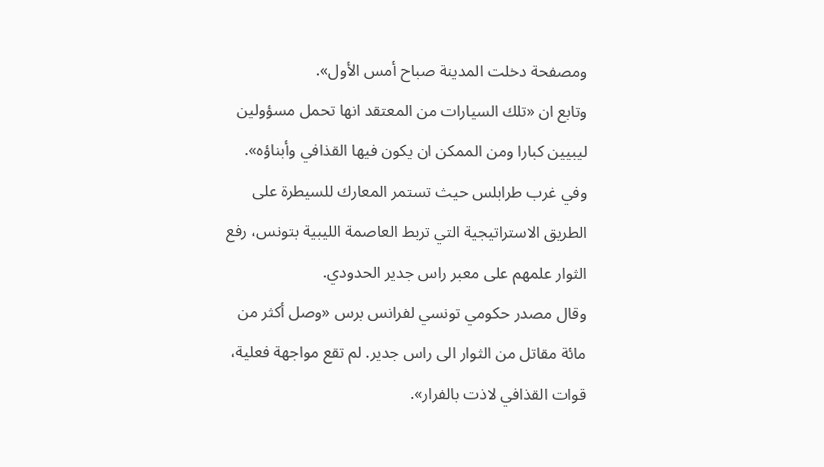ومصفحة دخلت المدينة صباح أمس الأول».
وتابع ان «تلك السيارات من المعتقد انها تحمل مسؤولين ليبيين كبارا ومن الممكن ان يكون فيها القذافي وأبناؤه».
وفي غرب طرابلس حيث تستمر المعارك للسيطرة على الطريق الاستراتيجية التي تربط العاصمة الليبية بتونس، رفع الثوار علمهم على معبر راس جدير الحدودي.
وقال مصدر حكومي تونسي لفرانس برس «وصل أكثر من مائة مقاتل من الثوار الى راس جدير. لم تقع مواجهة فعلية، قوات القذافي لاذت بالفرار».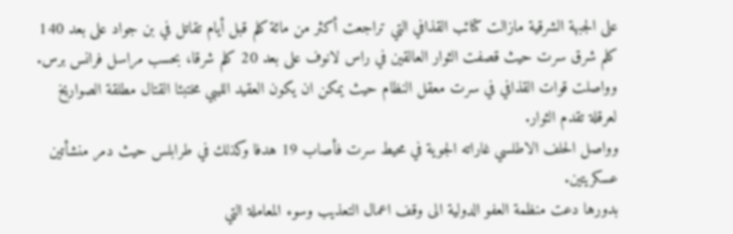على الجبهة الشرقية مازالت كتائب القذافي التي تراجعت أكثر من مائة كلم قبل أيام تقاتل في بن جواد على بعد 140 كلم شرق سرت حيث قصفت الثوار العالقين في راس لانوف على بعد 20 كلم شرقا، بحسب مراسل فرانس برس.
وواصلت قوات القذافي في سرت معقل النظام حيث يمكن ان يكون العقيد الليبي مختبئا القتال مطلقة الصواريخ لعرقلة تقدم الثوار.
وواصل الحلف الاطلسي غاراته الجوية في محيط سرت فأصاب 19 هدفا وكذلك في طرابلس حيث دمر منشأتين عسكريتين.
بدورها دعت منظمة العفو الدولية الى وقف اعمال التعذيب وسوء المعاملة التي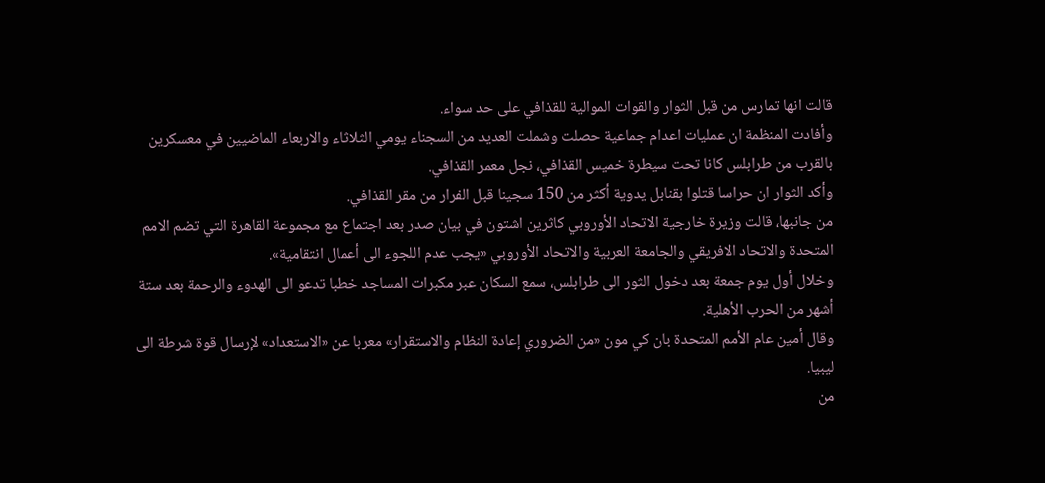قالت انها تمارس من قبل الثوار والقوات الموالية للقذافي على حد سواء.
وأفادت المنظمة ان عمليات اعدام جماعية حصلت وشملت العديد من السجناء يومي الثلاثاء والاربعاء الماضيين في معسكرين بالقرب من طرابلس كانا تحت سيطرة خميس القذافي، نجل معمر القذافي.
وأكد الثوار ان حراسا قتلوا بقنابل يدوية أكثر من 150 سجينا قبل الفرار من مقر القذافي.
من جانبها، قالت وزيرة خارجية الاتحاد الأوروبي كاثرين اشتون في بيان صدر بعد اجتماع مع مجموعة القاهرة التي تضم الامم المتحدة والاتحاد الافريقي والجامعة العربية والاتحاد الأوروبي «يجب عدم اللجوء الى أعمال انتقامية».
وخلال أول يوم جمعة بعد دخول الثور الى طرابلس، سمع السكان عبر مكبرات المساجد خطبا تدعو الى الهدوء والرحمة بعد ستة أشهر من الحرب الأهلية.
وقال أمين عام الأمم المتحدة بان كي مون «من الضروري إعادة النظام والاستقرار» معربا عن «الاستعداد» لإرسال قوة شرطة الى ليبيا.
من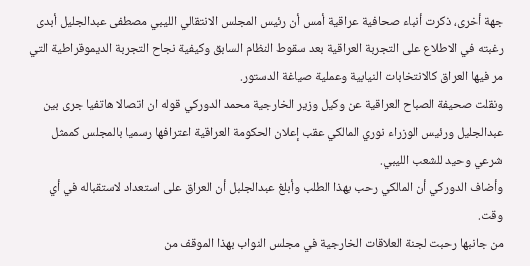جهة أخرى، ذكرت أنباء صحافية عراقية أمس أن رئيس المجلس الانتقالي الليبي مصطفى عبدالجليل أبدى رغبته في الاطلاع على التجربة العراقية بعد سقوط النظام السابق وكيفية نجاح التجربة الديموقراطية التي مر فيها العراق كالانتخابات النيابية وعملية صياغة الدستور.
ونقلت صحيفة الصباح العراقية عن وكيل وزير الخارجية محمد الدوركي قوله ان اتصالا هاتفيا جرى بين عبدالجليل ورئيس الوزراء نوري المالكي عقب إعلان الحكومة العراقية اعترافها رسميا بالمجلس كممثل شرعي وحيد للشعب الليبي.
وأضاف الدوركي أن المالكي رحب بهذا الطلب وأبلغ عبدالجلبل أن العراق على استعداد لاستقباله في أي وقت.
من جانبها رحبت لجنة العلاقات الخارجية في مجلس النواب بهذا الموقف من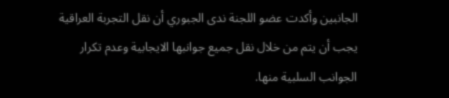الجانبين وأكدت عضو اللجنة ندى الجبوري أن نقل التجربة العراقية يجب أن يتم من خلال نقل جميع جوانبها الايجابية وعدم تكرار الجوانب السلبية منها.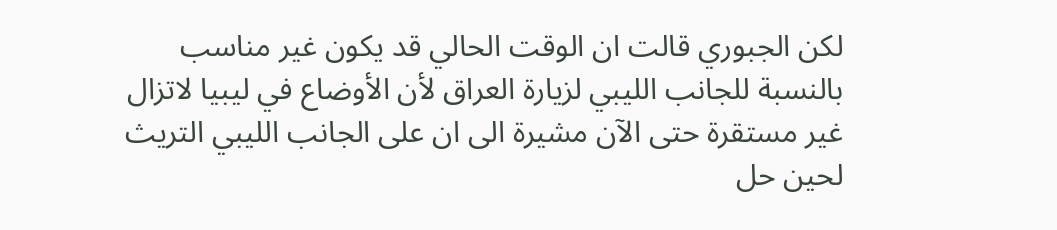لكن الجبوري قالت ان الوقت الحالي قد يكون غير مناسب بالنسبة للجانب الليبي لزيارة العراق لأن الأوضاع في ليبيا لاتزال غير مستقرة حتى الآن مشيرة الى ان على الجانب الليبي التريث لحين حل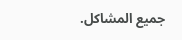جميع المشاكل.